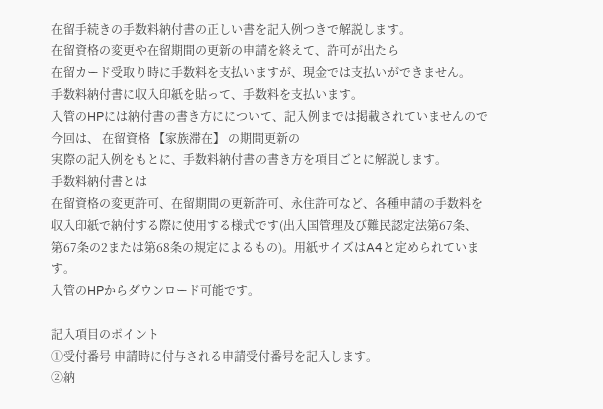在留手続きの手数料納付書の正しい書を記入例つきで解説します。
在留資格の変更や在留期間の更新の申請を終えて、許可が出たら
在留カード受取り時に手数料を支払いますが、現金では支払いができません。
手数料納付書に収入印紙を貼って、手数料を支払います。
入管のHPには納付書の書き方にについて、記入例までは掲載されていませんので
今回は、 在留資格 【家族滞在】 の期間更新の
実際の記入例をもとに、手数料納付書の書き方を項目ごとに解説します。
手数料納付書とは
在留資格の変更許可、在留期間の更新許可、永住許可など、各種申請の手数料を収入印紙で納付する際に使用する様式です(出入国管理及び難民認定法第67条、第67条の2または第68条の規定によるもの)。用紙サイズはA4と定められています。
入管のHPからダウンロード可能です。

記入項目のポイント
①受付番号 申請時に付与される申請受付番号を記入します。
②納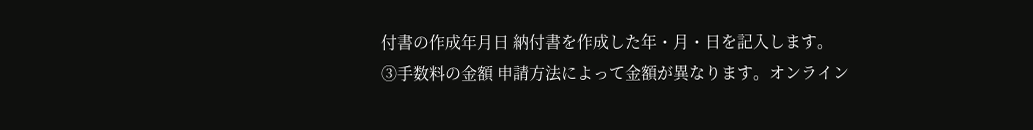付書の作成年月日 納付書を作成した年・月・日を記入します。
③手数料の金額 申請方法によって金額が異なります。オンライン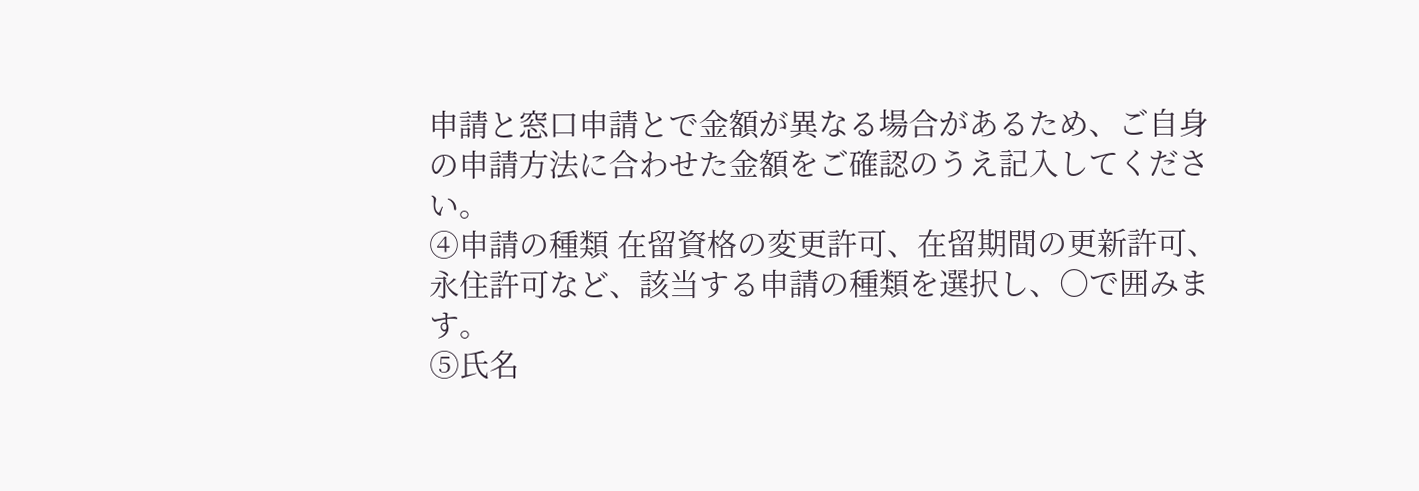申請と窓口申請とで金額が異なる場合があるため、ご自身の申請方法に合わせた金額をご確認のうえ記入してください。
④申請の種類 在留資格の変更許可、在留期間の更新許可、永住許可など、該当する申請の種類を選択し、○で囲みます。
⑤氏名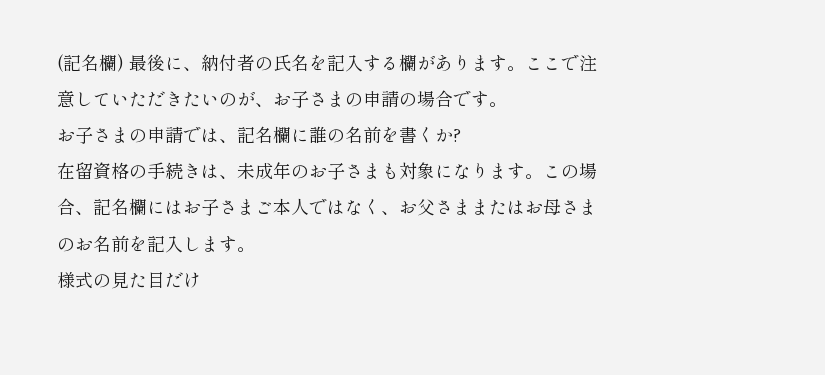(記名欄) 最後に、納付者の氏名を記入する欄があります。ここで注意していただきたいのが、お子さまの申請の場合です。
お子さまの申請では、記名欄に誰の名前を書くか?
在留資格の手続きは、未成年のお子さまも対象になります。この場合、記名欄にはお子さまご本人ではなく、お父さままたはお母さまのお名前を記入します。
様式の見た目だけ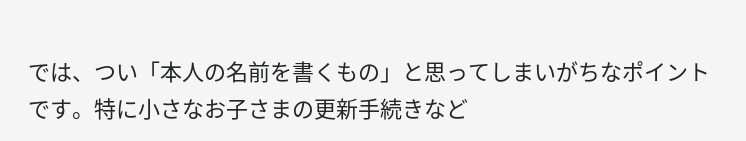では、つい「本人の名前を書くもの」と思ってしまいがちなポイントです。特に小さなお子さまの更新手続きなど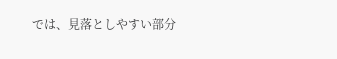では、見落としやすい部分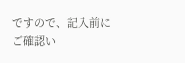ですので、記入前にご確認い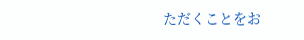ただくことをお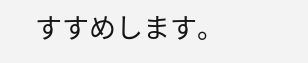すすめします。